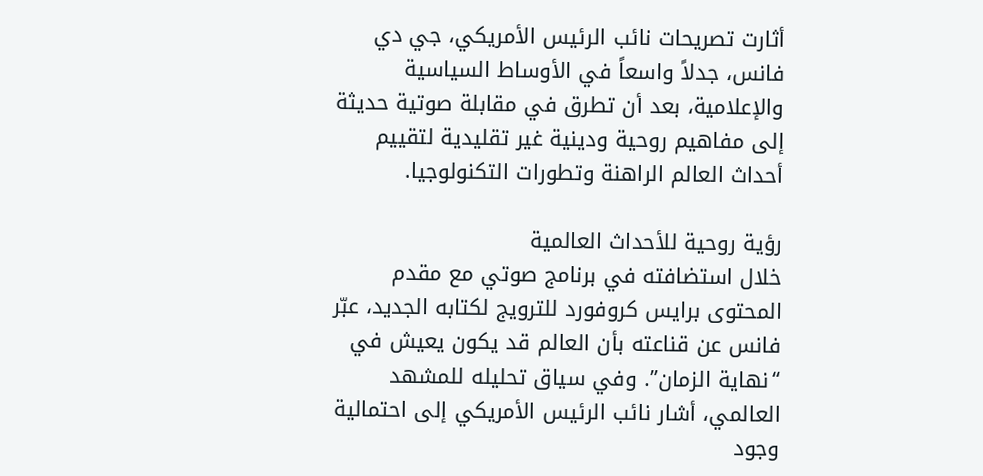أثارت تصريحات نائب الرئيس الأمريكي، جي دي فانس، جدلاً واسعاً في الأوساط السياسية والإعلامية، بعد أن تطرق في مقابلة صوتية حديثة إلى مفاهيم روحية ودينية غير تقليدية لتقييم أحداث العالم الراهنة وتطورات التكنولوجيا.

رؤية روحية للأحداث العالمية
خلال استضافته في برنامج صوتي مع مقدم المحتوى برايس كروفورد للترويج لكتابه الجديد، عبّر فانس عن قناعته بأن العالم قد يكون يعيش في “نهاية الزمان”. وفي سياق تحليله للمشهد العالمي، أشار نائب الرئيس الأمريكي إلى احتمالية وجود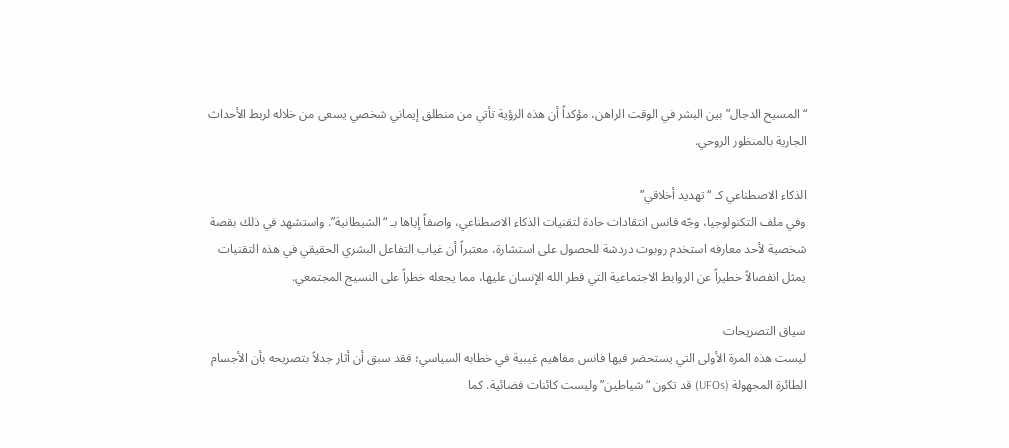“المسيح الدجال” بين البشر في الوقت الراهن، مؤكداً أن هذه الرؤية تأتي من منطلق إيماني شخصي يسعى من خلاله لربط الأحداث الجارية بالمنظور الروحي.

الذكاء الاصطناعي كـ “تهديد أخلاقي”
وفي ملف التكنولوجيا، وجّه فانس انتقادات حادة لتقنيات الذكاء الاصطناعي، واصفاً إياها بـ “الشيطانية”. واستشهد في ذلك بقصة شخصية لأحد معارفه استخدم روبوت دردشة للحصول على استشارة، معتبراً أن غياب التفاعل البشري الحقيقي في هذه التقنيات يمثل انفصالاً خطيراً عن الروابط الاجتماعية التي فطر الله الإنسان عليها، مما يجعله خطراً على النسيج المجتمعي.

سياق التصريحات
ليست هذه المرة الأولى التي يستحضر فيها فانس مفاهيم غيبية في خطابه السياسي؛ فقد سبق أن أثار جدلاً بتصريحه بأن الأجسام الطائرة المجهولة (UFOs) قد تكون “شياطين” وليست كائنات فضائية. كما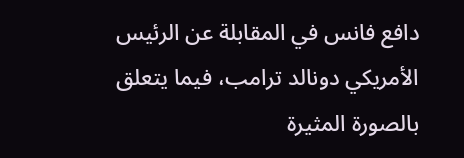دافع فانس في المقابلة عن الرئيس الأمريكي دونالد ترامب، فيما يتعلق بالصورة المثيرة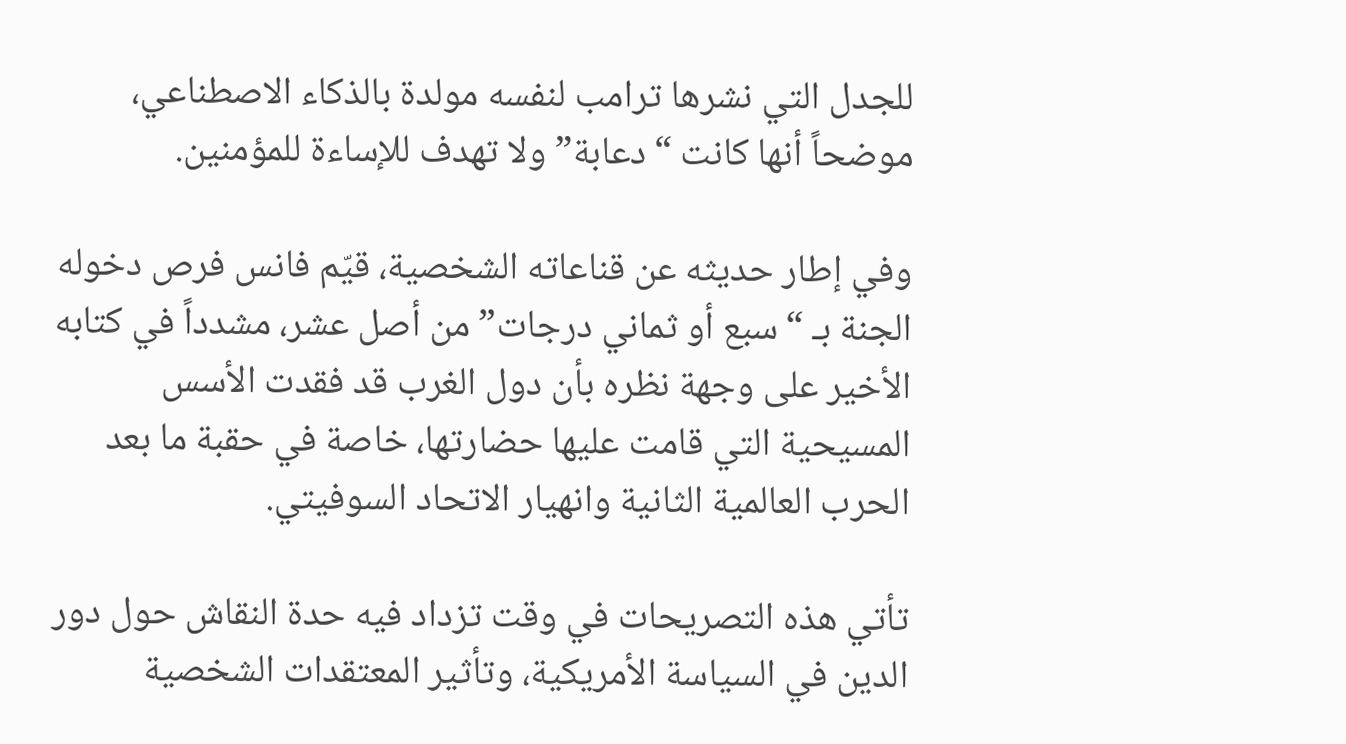للجدل التي نشرها ترامب لنفسه مولدة بالذكاء الاصطناعي، موضحاً أنها كانت “دعابة” ولا تهدف للإساءة للمؤمنين.

وفي إطار حديثه عن قناعاته الشخصية، قيّم فانس فرص دخوله الجنة بـ “سبع أو ثماني درجات” من أصل عشر، مشدداً في كتابه الأخير على وجهة نظره بأن دول الغرب قد فقدت الأسس المسيحية التي قامت عليها حضارتها، خاصة في حقبة ما بعد الحرب العالمية الثانية وانهيار الاتحاد السوفيتي.

تأتي هذه التصريحات في وقت تزداد فيه حدة النقاش حول دور الدين في السياسة الأمريكية، وتأثير المعتقدات الشخصية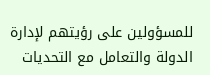للمسؤولين على رؤيتهم لإدارة الدولة والتعامل مع التحديات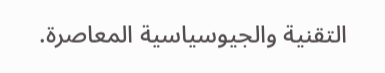التقنية والجيوسياسية المعاصرة.